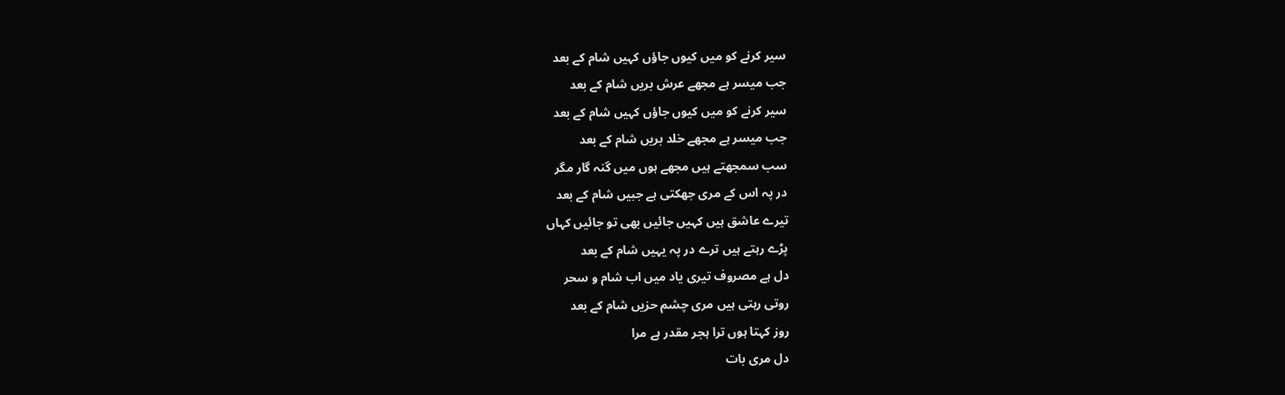سیر کرنے کو میں کیوں جاؤں کہیں شام کے بعد
جب میسر ہے مجھے عرش بریں شام کے بعد
سیر کرنے کو میں کیوں جاؤں کہیں شام کے بعد
جب میسر ہے مجھے خلد بریں شام کے بعد
سب سمجھتے ہیں مجھے ہوں میں گنہ گار مگر
در پہ اس کے مری جھکتی ہے جبیں شام کے بعد
تیرے عاشق ہیں کہیں جائیں بھی تو جائیں کہاں
پڑے رہتے ہیں ترے در پہ یہیں شام کے بعد
دل ہے مصروف تیری یاد میں اب شام و سحر
روتی رہتی ہیں مری چشم حزیں شام کے بعد
روز کہتا ہوں ترا ہجر مقدر ہے مرا
دل مری بات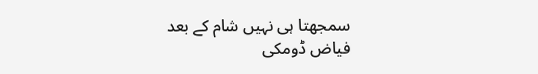سمجھتا ہی نہیں شام کے بعد
فیاض ڈومکی